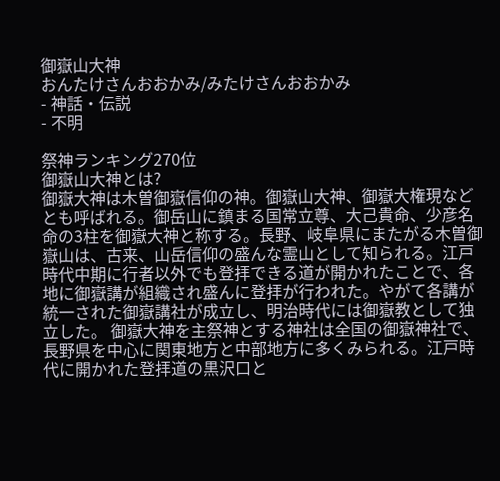御嶽山大神
おんたけさんおおかみ/みたけさんおおかみ
- 神話・伝説
- 不明

祭神ランキング270位
御嶽山大神とは?
御嶽大神は木曽御嶽信仰の神。御嶽山大神、御嶽大権現などとも呼ばれる。御岳山に鎮まる国常立尊、大己貴命、少彦名命の3柱を御嶽大神と称する。長野、岐阜県にまたがる木曽御嶽山は、古来、山岳信仰の盛んな霊山として知られる。江戸時代中期に行者以外でも登拝できる道が開かれたことで、各地に御嶽講が組織され盛んに登拝が行われた。やがて各講が統一された御嶽講社が成立し、明治時代には御嶽教として独立した。 御嶽大神を主祭神とする神社は全国の御嶽神社で、長野県を中心に関東地方と中部地方に多くみられる。江戸時代に開かれた登拝道の黒沢口と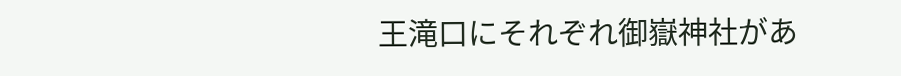王滝口にそれぞれ御嶽神社があ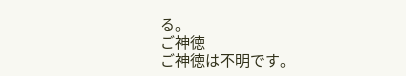る。
ご神徳
ご神徳は不明です。